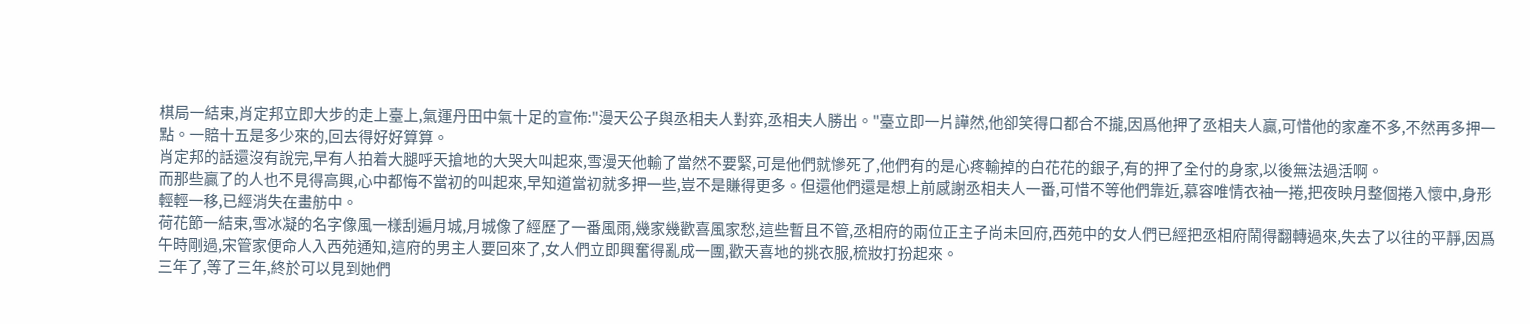棋局一結束,肖定邦立即大步的走上臺上,氣運丹田中氣十足的宣佈:"漫天公子與丞相夫人對弈,丞相夫人勝出。"臺立即一片譁然,他卻笑得口都合不攏,因爲他押了丞相夫人贏,可惜他的家產不多,不然再多押一點。一賠十五是多少來的,回去得好好算算。
肖定邦的話還沒有說完,早有人拍着大腿呼天搶地的大哭大叫起來,雪漫天他輸了當然不要緊,可是他們就慘死了,他們有的是心疼輸掉的白花花的銀子,有的押了全付的身家,以後無法過活啊。
而那些贏了的人也不見得高興,心中都悔不當初的叫起來,早知道當初就多押一些,豈不是賺得更多。但還他們還是想上前感謝丞相夫人一番,可惜不等他們靠近,慕容唯情衣袖一捲,把夜映月整個捲入懷中,身形輕輕一移,已經消失在畫舫中。
荷花節一結束,雪冰凝的名字像風一樣刮遍月城,月城像了經歷了一番風雨,幾家幾歡喜風家愁,這些暫且不管,丞相府的兩位正主子尚未回府,西苑中的女人們已經把丞相府鬧得翻轉過來,失去了以往的平靜,因爲午時剛過,宋管家便命人入西苑通知,這府的男主人要回來了,女人們立即興奮得亂成一團,歡天喜地的挑衣服,梳妝打扮起來。
三年了,等了三年,終於可以見到她們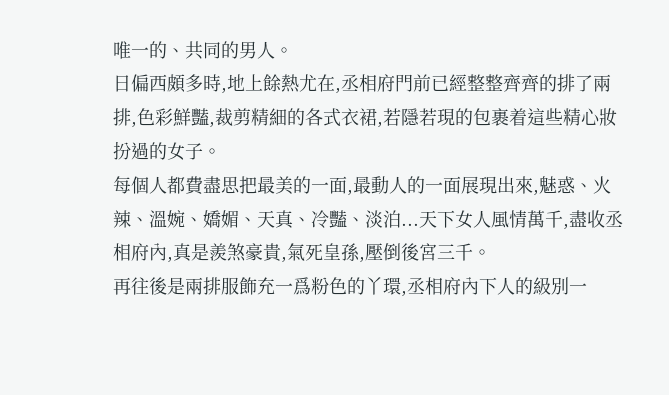唯一的、共同的男人。
日偏西頗多時,地上餘熱尤在,丞相府門前已經整整齊齊的排了兩排,色彩鮮豔,裁剪精細的各式衣裙,若隱若現的包裹着這些精心妝扮過的女子。
每個人都費盡思把最美的一面,最動人的一面展現出來,魅惑、火辣、溫婉、嬌媚、天真、冷豔、淡泊...天下女人風情萬千,盡收丞相府內,真是羨煞豪貴,氣死皇孫,壓倒後宮三千。
再往後是兩排服飾充一爲粉色的丫環,丞相府內下人的級別一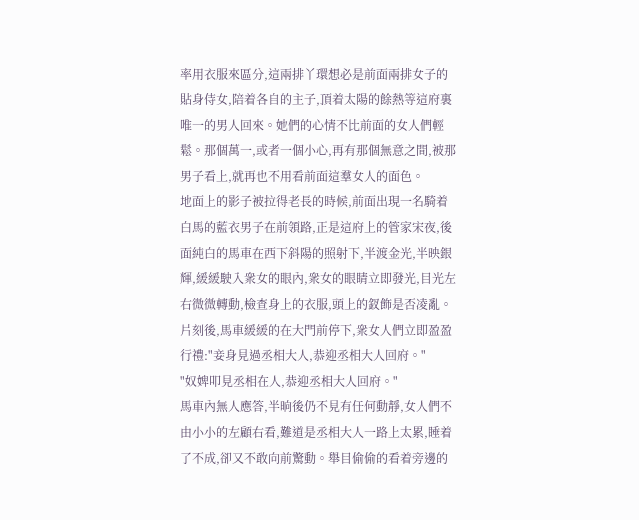率用衣服來區分,這兩排丫環想必是前面兩排女子的貼身侍女,陪着各自的主子,頂着太陽的餘熱等這府裏唯一的男人回來。她們的心情不比前面的女人們輕鬆。那個萬一,或者一個小心,再有那個無意之間,被那男子看上,就再也不用看前面這羣女人的面色。
地面上的影子被拉得老長的時候,前面出現一名騎着白馬的藍衣男子在前領路,正是這府上的管家宋夜,後面純白的馬車在西下斜陽的照射下,半渡金光,半映銀輝,緩緩駛入衆女的眼內,衆女的眼睛立即發光,目光左右微微轉動,檢查身上的衣服,頭上的釵飾是否凌亂。
片刻後,馬車緩緩的在大門前停下,衆女人們立即盈盈行禮:"妾身見過丞相大人,恭迎丞相大人回府。"
"奴婢叩見丞相在人,恭迎丞相大人回府。"
馬車內無人應答,半晌後仍不見有任何動靜,女人們不由小小的左顧右看,難道是丞相大人一路上太累,睡着了不成,卻又不敢向前驚動。舉目偷偷的看着旁邊的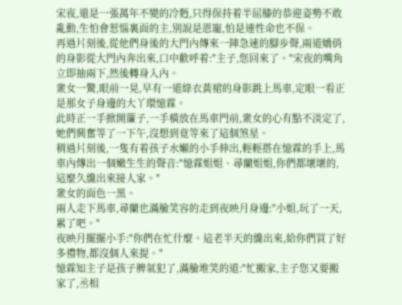宋夜,還是一張萬年不變的冷麪,只得保持着半屈膝的恭迎姿勢不敢亂動,生怕會惹惱裏面的主,別說是恩寵,怕是連性命也不保。
再過片刻後,從他們身後的大門內傳來一陣急速的腳步聲,兩道嬌俏的身影從大門內奔出來,口中歡呼着:"主子,您回來了。"宋夜的嘴角立即抽兩下,然後轉身入內。
衆女一驚,眼前一晃,早有一道綠衣黃裙的身影跳上馬車,定眼一看正是那女子身邊的大丫環憶霖。
此時正一手掀開簾子,一手橫放在馬車門前,衆女的心有點不淡定了,她們興奮等了一下午,沒想到竟等來了這個煞星。
稍過片刻後,一隻有着孩子水嬾的小手伸出,輕輕搭在憶霖的手上,馬車內傳出一個嫩生生的聲音:"憶霖姐姐、尋蘭姐姐,你們都壞壞的,這麼久纔出來接人家。"
衆女的面色一黑。
兩人走下馬車,尋蘭也滿臉笑容的走到夜映月身邊:"小姐,玩了一天,累了吧。"
夜映月擺擺小手:"你們在忙什麼。這老半天的纔出來,給你們買了好多禮物,都沒個人來提。"
憶霖知主子是孩子脾氣犯了,滿臉堆笑的道:"忙搬家,主子您又要搬家了,丞相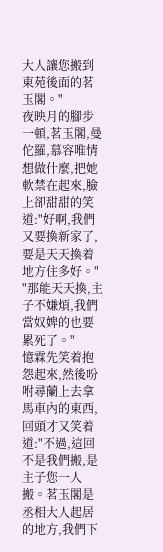大人讓您搬到東苑後面的茗玉閣。"
夜映月的腳步一頓,茗玉閣,曼佗羅,慕容唯情想做什麼,把她軟禁在起來,臉上卻甜甜的笑道:"好啊,我們又要換新家了,要是天天換着地方住多好。"
"那能天天換,主子不嫌煩,我們當奴婢的也要累死了。"
憶霖先笑着抱怨起來,然後吩咐尋蘭上去拿馬車內的東西,回頭才又笑着道:"不過,這回不是我們搬,是主子您一人搬。茗玉閣是丞相大人起居的地方,我們下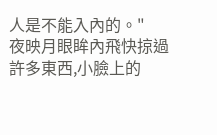人是不能入內的。"
夜映月眼眸內飛快掠過許多東西,小臉上的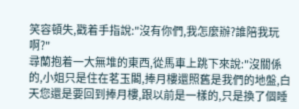笑容頓失,戳着手指說:"沒有你們,我怎麼辦?誰陪我玩啊?"
尋蘭抱着一大無堆的東西,從馬車上跳下來說:"沒關係的,小姐只是住在茗玉閣,捧月樓還照舊是我們的地盤,白天您還是要回到捧月樓,跟以前是一樣的,只是換了個睡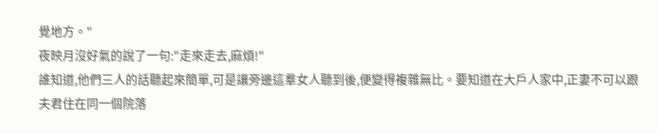覺地方。"
夜映月沒好氣的說了一句:"走來走去,麻煩!"
誰知道,他們三人的話聽起來簡單,可是讓旁邊這羣女人聽到後,便變得複雜無比。要知道在大戶人家中,正妻不可以跟夫君住在同一個院落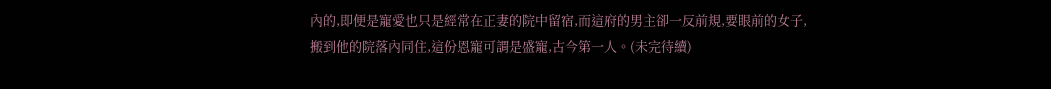內的,即便是寵愛也只是經常在正妻的院中留宿,而這府的男主卻一反前規,要眼前的女子,搬到他的院落內同住,這份恩寵可謂是盛寵,古今第一人。(未完待續)